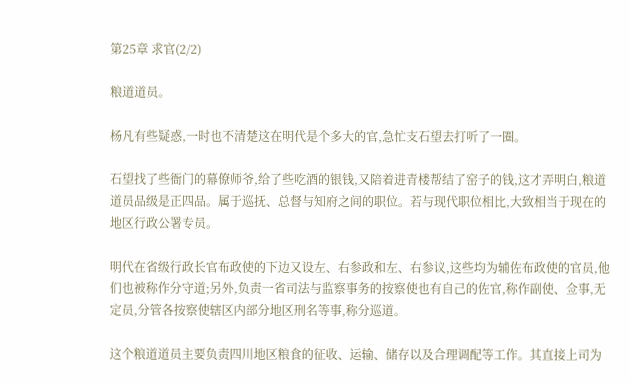第25章 求官(2/2)

粮道道员。

杨凡有些疑惑,一时也不清楚这在明代是个多大的官,急忙支石望去打听了一圈。

石望找了些衙门的幕僚师爷,给了些吃酒的银钱,又陪着进青楼帮结了窑子的钱,这才弄明白,粮道道员品级是正四品。属于巡抚、总督与知府之间的职位。若与现代职位相比,大致相当于现在的地区行政公署专员。

明代在省级行政长官布政使的下边又设左、右参政和左、右参议,这些均为辅佐布政使的官员,他们也被称作分守道;另外,负责一省司法与监察事务的按察使也有自己的佐官,称作副使、佥事,无定员,分管各按察使辖区内部分地区刑名等事,称分巡道。

这个粮道道员主要负责四川地区粮食的征收、运输、储存以及合理调配等工作。其直接上司为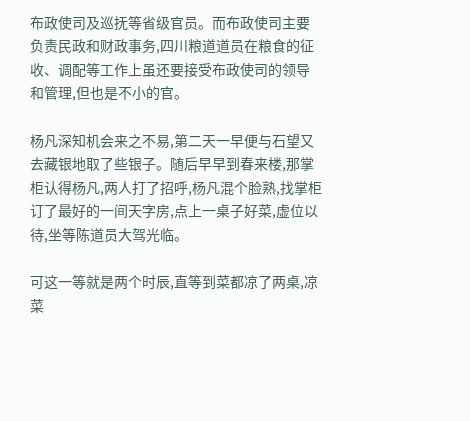布政使司及巡抚等省级官员。而布政使司主要负责民政和财政事务,四川粮道道员在粮食的征收、调配等工作上虽还要接受布政使司的领导和管理,但也是不小的官。

杨凡深知机会来之不易,第二天一早便与石望又去藏银地取了些银子。随后早早到春来楼,那掌柜认得杨凡,两人打了招呼,杨凡混个脸熟,找掌柜订了最好的一间天字房,点上一桌子好菜,虚位以待,坐等陈道员大驾光临。

可这一等就是两个时辰,直等到菜都凉了两桌,凉菜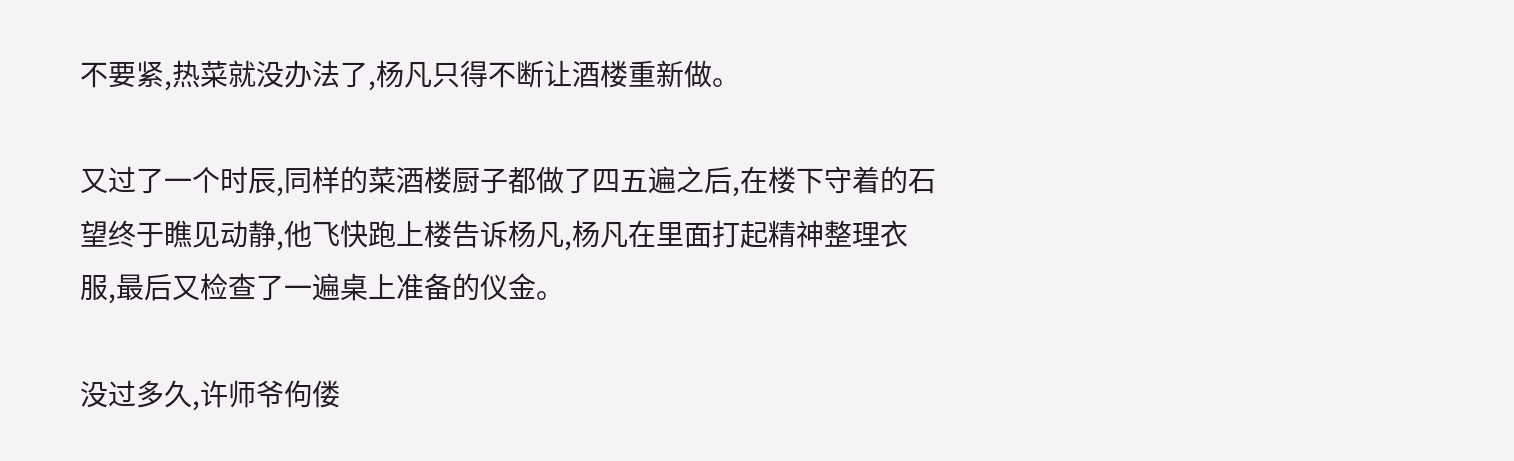不要紧,热菜就没办法了,杨凡只得不断让酒楼重新做。

又过了一个时辰,同样的菜酒楼厨子都做了四五遍之后,在楼下守着的石望终于瞧见动静,他飞快跑上楼告诉杨凡,杨凡在里面打起精神整理衣服,最后又检查了一遍桌上准备的仪金。

没过多久,许师爷佝偻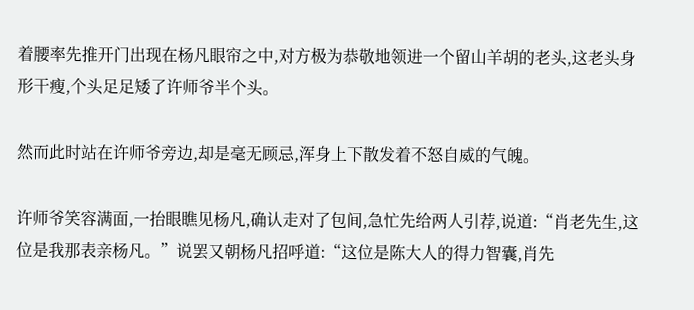着腰率先推开门出现在杨凡眼帘之中,对方极为恭敬地领进一个留山羊胡的老头,这老头身形干瘦,个头足足矮了许师爷半个头。

然而此时站在许师爷旁边,却是毫无顾忌,浑身上下散发着不怒自威的气魄。

许师爷笑容满面,一抬眼瞧见杨凡,确认走对了包间,急忙先给两人引荐,说道:“肖老先生,这位是我那表亲杨凡。”说罢又朝杨凡招呼道:“这位是陈大人的得力智囊,肖先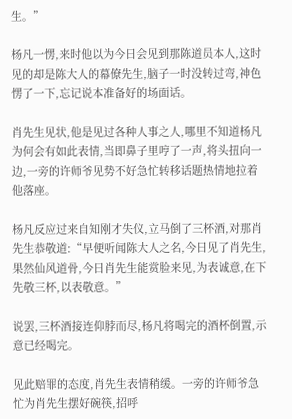生。”

杨凡一愣,来时他以为今日会见到那陈道员本人,这时见的却是陈大人的幕僚先生,脑子一时没转过弯,神色愣了一下,忘记说本准备好的场面话。

肖先生见状,他是见过各种人事之人,哪里不知道杨凡为何会有如此表情,当即鼻子里哼了一声,将头扭向一边,一旁的许师爷见势不好急忙转移话题热情地拉着他落座。

杨凡反应过来自知刚才失仪,立马倒了三杯酒,对那肖先生恭敬道:“早便听闻陈大人之名,今日见了肖先生,果然仙风道骨,今日肖先生能赏脸来见,为表诚意,在下先敬三杯,以表敬意。”

说罢,三杯酒接连仰脖而尽,杨凡将喝完的酒杯倒置,示意已经喝完。

见此赔罪的态度,肖先生表情稍缓。一旁的许师爷急忙为肖先生摆好碗筷,招呼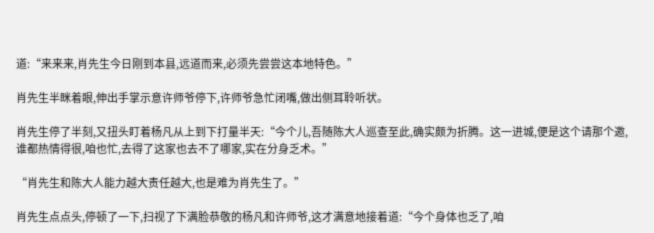道:“来来来,肖先生今日刚到本县,远道而来,必须先尝尝这本地特色。”

肖先生半眯着眼,伸出手掌示意许师爷停下,许师爷急忙闭嘴,做出侧耳聆听状。

肖先生停了半刻,又扭头盯着杨凡从上到下打量半天:“今个儿,吾随陈大人巡查至此,确实颇为折腾。这一进城,便是这个请那个邀,谁都热情得很,咱也忙,去得了这家也去不了哪家,实在分身乏术。”

“肖先生和陈大人能力越大责任越大,也是难为肖先生了。”

肖先生点点头,停顿了一下,扫视了下满脸恭敬的杨凡和许师爷,这才满意地接着道:“今个身体也乏了,咱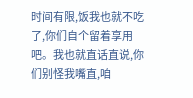时间有限,饭我也就不吃了,你们自个留着享用吧。我也就直话直说,你们别怪我嘴直,咱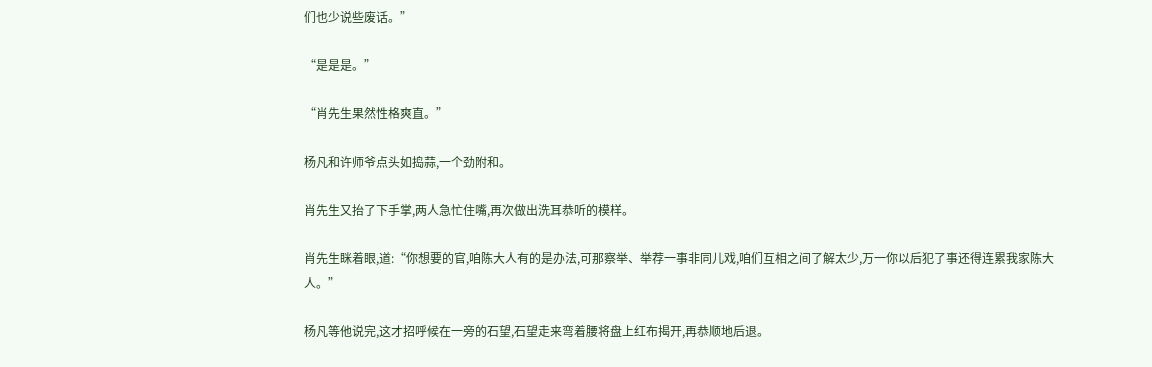们也少说些废话。”

“是是是。”

“肖先生果然性格爽直。”

杨凡和许师爷点头如捣蒜,一个劲附和。

肖先生又抬了下手掌,两人急忙住嘴,再次做出洗耳恭听的模样。

肖先生眯着眼,道:“你想要的官,咱陈大人有的是办法,可那察举、举荐一事非同儿戏,咱们互相之间了解太少,万一你以后犯了事还得连累我家陈大人。”

杨凡等他说完,这才招呼候在一旁的石望,石望走来弯着腰将盘上红布揭开,再恭顺地后退。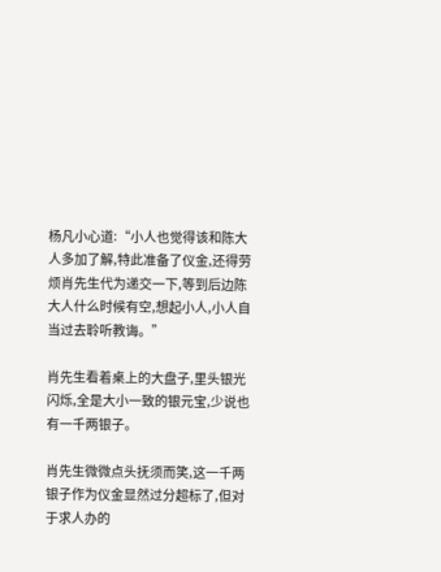杨凡小心道:“小人也觉得该和陈大人多加了解,特此准备了仪金,还得劳烦肖先生代为递交一下,等到后边陈大人什么时候有空,想起小人,小人自当过去聆听教诲。”

肖先生看着桌上的大盘子,里头银光闪烁,全是大小一致的银元宝,少说也有一千两银子。

肖先生微微点头抚须而笑,这一千两银子作为仪金显然过分超标了,但对于求人办的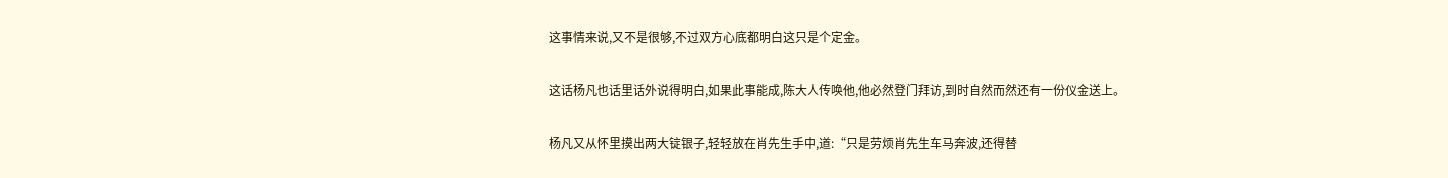这事情来说,又不是很够,不过双方心底都明白这只是个定金。

这话杨凡也话里话外说得明白,如果此事能成,陈大人传唤他,他必然登门拜访,到时自然而然还有一份仪金送上。

杨凡又从怀里摸出两大锭银子,轻轻放在肖先生手中,道:“只是劳烦肖先生车马奔波,还得替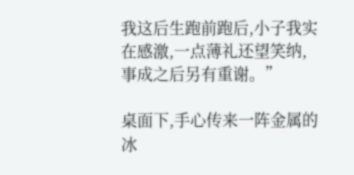我这后生跑前跑后,小子我实在感激,一点薄礼还望笑纳,事成之后另有重谢。”

桌面下,手心传来一阵金属的冰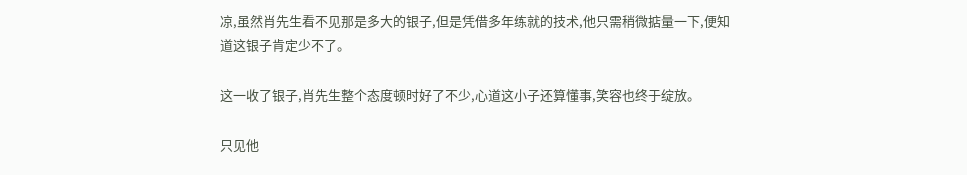凉,虽然肖先生看不见那是多大的银子,但是凭借多年练就的技术,他只需稍微掂量一下,便知道这银子肯定少不了。

这一收了银子,肖先生整个态度顿时好了不少,心道这小子还算懂事,笑容也终于绽放。

只见他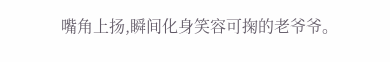嘴角上扬,瞬间化身笑容可掬的老爷爷。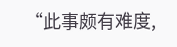“此事颇有难度,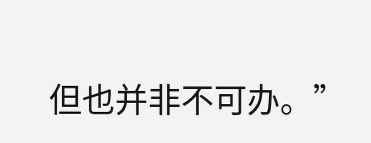但也并非不可办。”